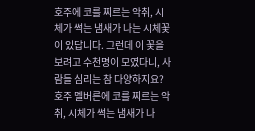호주에 코를 찌르는 악취, 시체가 썩는 냄새가 나는 시체꽃이 있답니다. 그런데 이 꽃을 보려고 수천명이 모였다니, 사람들 심리는 참 다양하지요?
호주 멜버른에 코를 찌르는 악취, 시체가 썩는 냄새가 나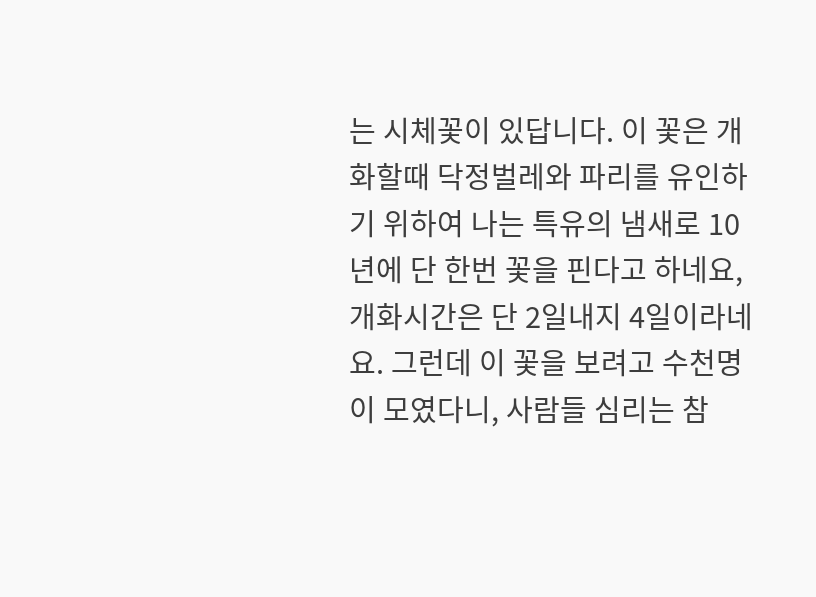는 시체꽃이 있답니다. 이 꽃은 개화할때 닥정벌레와 파리를 유인하기 위하여 나는 특유의 냄새로 10년에 단 한번 꽃을 핀다고 하네요, 개화시간은 단 2일내지 4일이라네요. 그런데 이 꽃을 보려고 수천명이 모였다니, 사람들 심리는 참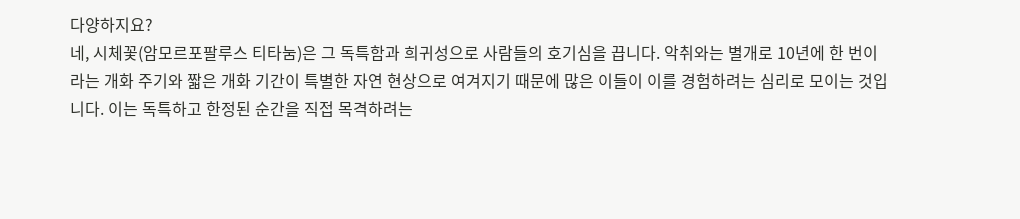다양하지요?
네, 시체꽃(암모르포팔루스 티타눔)은 그 독특함과 희귀성으로 사람들의 호기심을 끕니다. 악취와는 별개로 10년에 한 번이라는 개화 주기와 짧은 개화 기간이 특별한 자연 현상으로 여겨지기 때문에 많은 이들이 이를 경험하려는 심리로 모이는 것입니다. 이는 독특하고 한정된 순간을 직접 목격하려는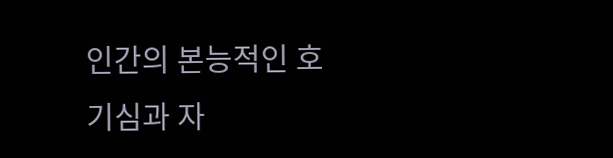인간의 본능적인 호기심과 자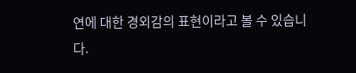연에 대한 경외감의 표현이라고 볼 수 있습니다.